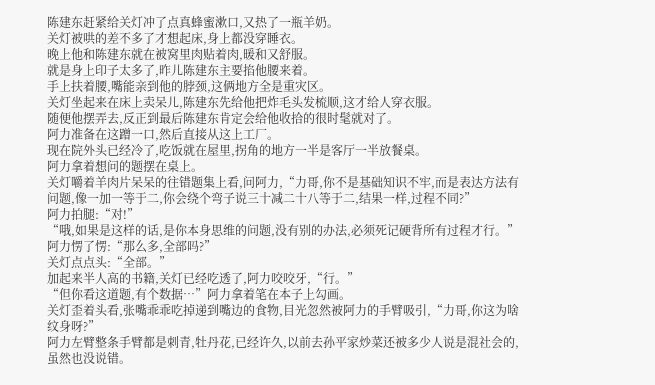陈建东赶紧给关灯冲了点真蜂蜜漱口,又热了一瓶羊奶。
关灯被哄的差不多了才想起床,身上都没穿睡衣。
晚上他和陈建东就在被窝里肉贴着肉,暖和又舒服。
就是身上印子太多了,昨儿陈建东主要掐他腰来着。
手上扶着腰,嘴能亲到他的脖颈,这俩地方全是重灾区。
关灯坐起来在床上卖呆儿,陈建东先给他把炸毛头发梳顺,这才给人穿衣服。
随便他摆弄去,反正到最后陈建东肯定会给他收拾的很时髦就对了。
阿力准备在这蹭一口,然后直接从这上工厂。
现在院外头已经冷了,吃饭就在屋里,拐角的地方一半是客厅一半放餐桌。
阿力拿着想问的题摆在桌上。
关灯嚼着羊肉片呆呆的往错题集上看,问阿力,“力哥,你不是基础知识不牢,而是表达方法有问题,像一加一等于二,你会绕个弯子说三十减二十八等于二,结果一样,过程不同?”
阿力拍腿:“对!”
“哦,如果是这样的话,是你本身思维的问题,没有别的办法,必须死记硬背所有过程才行。”
阿力愣了愣:“那么多,全部吗?”
关灯点点头:“全部。”
加起来半人高的书籍,关灯已经吃透了,阿力咬咬牙,“行。”
“但你看这道题,有个数据…”阿力拿着笔在本子上勾画。
关灯歪着头看,张嘴乖乖吃掉递到嘴边的食物,目光忽然被阿力的手臂吸引,“力哥,你这为啥纹身呀?”
阿力左臂整条手臂都是刺青,牡丹花,已经许久,以前去孙平家炒菜还被多少人说是混社会的,虽然也没说错。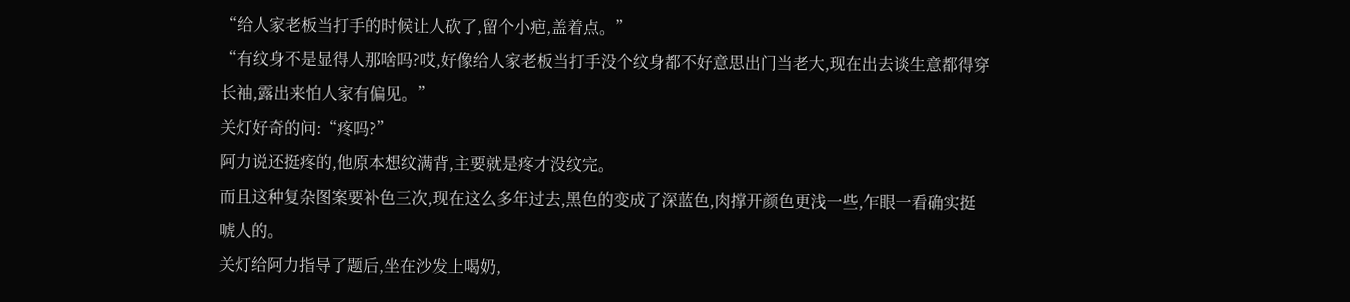“给人家老板当打手的时候让人砍了,留个小疤,盖着点。”
“有纹身不是显得人那啥吗?哎,好像给人家老板当打手没个纹身都不好意思出门当老大,现在出去谈生意都得穿长袖,露出来怕人家有偏见。”
关灯好奇的问:“疼吗?”
阿力说还挺疼的,他原本想纹满背,主要就是疼才没纹完。
而且这种复杂图案要补色三次,现在这么多年过去,黑色的变成了深蓝色,肉撑开颜色更浅一些,乍眼一看确实挺唬人的。
关灯给阿力指导了题后,坐在沙发上喝奶,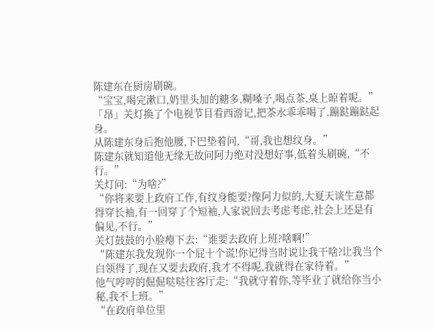陈建东在厨房刷碗。
“宝宝,喝完漱口,奶里头加的糖多,糊嗓子,喝点茶,桌上晾着呢。”
「昂」关灯换了个电视节目看西游记,把茶水乖乖喝了,蹦跶蹦跶起身。
从陈建东身后抱他腰,下巴垫着问,“哥,我也想纹身。”
陈建东就知道他无缘无故问阿力绝对没想好事,低着头刷碗,“不行。”
关灯问:“为啥?”
“你将来要上政府工作,有纹身能要?像阿力似的,大夏天谈生意都得穿长袖,有一回穿了个短袖,人家说回去考虑考虑,社会上还是有偏见,不行。”
关灯鼓鼓的小脸瘪下去:“谁要去政府上班?啥啊!”
“陈建东我发现你一个屁十个谎!你记得当时说让我干啥?让我当个白领得了,现在又要去政府,我才不得呢,我就得在家待着。”
他气哼哼的倔倔哒哒往客厅走:“我就守着你,等毕业了就给你当小秘,我不上班。”
“在政府单位里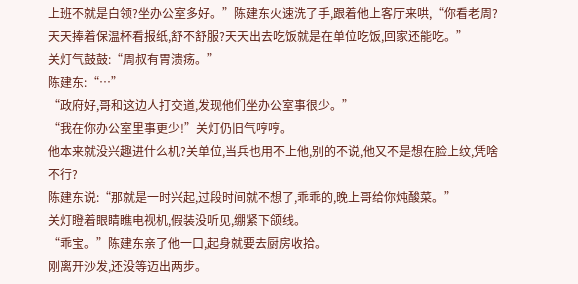上班不就是白领?坐办公室多好。”陈建东火速洗了手,跟着他上客厅来哄,“你看老周?天天捧着保温杯看报纸,舒不舒服?天天出去吃饭就是在单位吃饭,回家还能吃。”
关灯气鼓鼓:“周叔有胃溃疡。”
陈建东:“…”
“政府好,哥和这边人打交道,发现他们坐办公室事很少。”
“我在你办公室里事更少!”关灯仍旧气哼哼。
他本来就没兴趣进什么机?关单位,当兵也用不上他,别的不说,他又不是想在脸上纹,凭啥不行?
陈建东说:“那就是一时兴起,过段时间就不想了,乖乖的,晚上哥给你炖酸菜。”
关灯瞪着眼睛瞧电视机,假装没听见,绷紧下颌线。
“乖宝。”陈建东亲了他一口,起身就要去厨房收拾。
刚离开沙发,还没等迈出两步。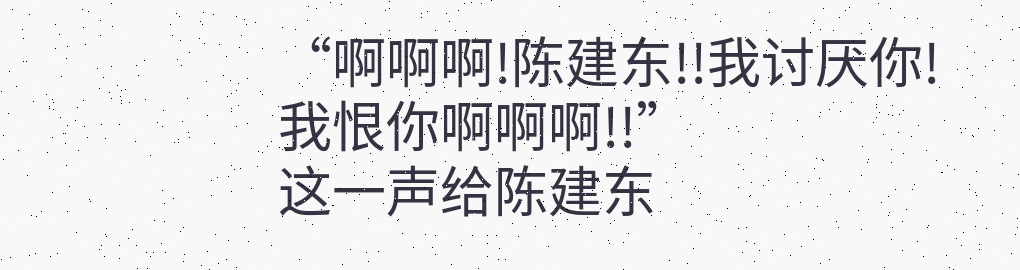“啊啊啊!陈建东!!我讨厌你!我恨你啊啊啊!!”
这一声给陈建东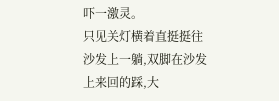吓一激灵。
只见关灯横着直挺挺往沙发上一躺,双脚在沙发上来回的踩,大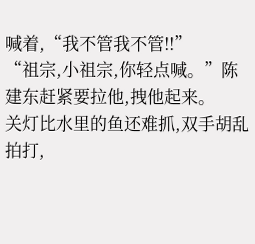喊着,“我不管我不管!!”
“祖宗,小祖宗,你轻点喊。”陈建东赶紧要拉他,拽他起来。
关灯比水里的鱼还难抓,双手胡乱拍打,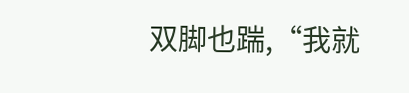双脚也踹,“我就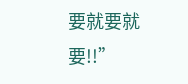要就要就要!!”